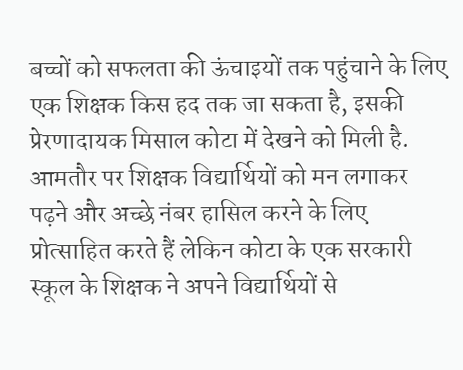बच्चों को सफलता की ऊंचाइयों तक पहुंचाने के लिए एक शिक्षक किस हद तक जा सकता है, इसकी प्रेरणादायक मिसाल कोटा में देखने को मिली है. आमतौर पर शिक्षक विद्यार्थियों को मन लगाकर पढ़ने और अच्छे नंबर हासिल करने के लिए प्रोत्साहित करते हैं लेकिन कोटा के एक सरकारी स्कूल के शिक्षक ने अपने विद्यार्थियों से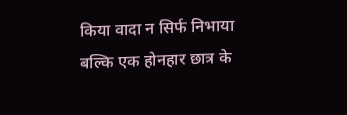किया वादा न सिर्फ निभाया बल्कि एक होनहार छात्र के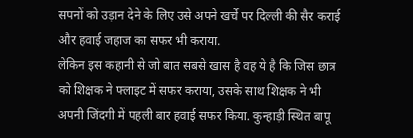सपनों को उड़ान देने के लिए उसे अपने खर्चे पर दिल्ली की सैर कराई और हवाई जहाज का सफर भी कराया.
लेकिन इस कहानी से जो बात सबसे खास है वह ये है कि जिस छात्र को शिक्षक ने फ्लाइट में सफर कराया, उसके साथ शिक्षक ने भी अपनी जिंदगी में पहली बार हवाई सफर किया. कुन्हाड़ी स्थित बापू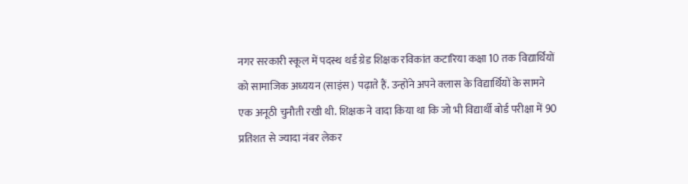नगर सरकारी स्कूल में पदस्थ थर्ड ग्रेड शिक्षक रविकांत कटारिया कक्षा 10 तक विद्यार्थियों को सामाजिक अध्ययन (साइंस) पढ़ाते हैं. उन्होंने अपने क्लास के विद्यार्थियों के सामने एक अनूठी चुनौती रखी थी. शिक्षक ने वादा किया था कि जो भी विद्यार्थी बोर्ड परीक्षा में 90 प्रतिशत से ज्यादा नंबर लेकर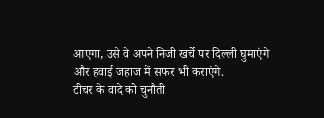आएगा, उसे वे अपने निजी खर्चे पर दिल्ली घुमाएंगे और हवाई जहाज में सफर भी कराएंगे.
टीचर के वादे को चुनौती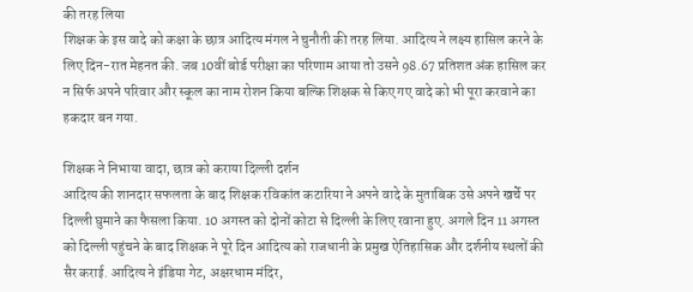की तरह लिया
शिक्षक के इस वादे को कक्षा के छात्र आदित्य मंगल ने चुनौती की तरह लिया. आदित्य ने लक्ष्य हासिल करने के लिए दिन-रात मेहनत की. जब 10वीं बोर्ड परीक्षा का परिणाम आया तो उसने 98.67 प्रतिशत अंक हासिल कर न सिर्फ अपने परिवार और स्कूल का नाम रोशन किया बल्कि शिक्षक से किए गए वादे को भी पूरा करवाने का हकदार बन गया.

शिक्षक ने निभाया वादा, छात्र को कराया दिल्ली दर्शन
आदित्य की शानदार सफलता के बाद शिक्षक रविकांत कटारिया ने अपने वादे के मुताबिक उसे अपने खर्चे पर दिल्ली घुमाने का फैसला किया. 10 अगस्त को दोनों कोटा से दिल्ली के लिए रवाना हुए. अगले दिन 11 अगस्त को दिल्ली पहुंचने के बाद शिक्षक ने पूरे दिन आदित्य को राजधानी के प्रमुख ऐतिहासिक और दर्शनीय स्थलों की सैर कराई. आदित्य ने इंडिया गेट, अक्षरधाम मंदिर,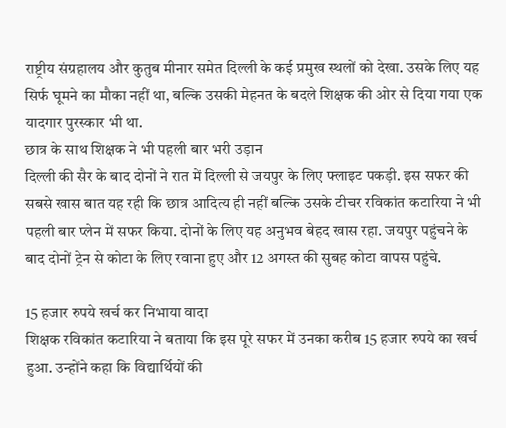राष्ट्रीय संग्रहालय और कुतुब मीनार समेत दिल्ली के कई प्रमुख स्थलों को देखा. उसके लिए यह सिर्फ घूमने का मौका नहीं था, बल्कि उसकी मेहनत के बदले शिक्षक की ओर से दिया गया एक यादगार पुरस्कार भी था.
छात्र के साथ शिक्षक ने भी पहली बार भरी उड़ान
दिल्ली की सैर के बाद दोनों ने रात में दिल्ली से जयपुर के लिए फ्लाइट पकड़ी. इस सफर की सबसे खास बात यह रही कि छात्र आदित्य ही नहीं बल्कि उसके टीचर रविकांत कटारिया ने भी पहली बार प्लेन में सफर किया. दोनों के लिए यह अनुभव बेहद खास रहा. जयपुर पहुंचने के बाद दोनों ट्रेन से कोटा के लिए रवाना हुए और 12 अगस्त की सुबह कोटा वापस पहुंचे.

15 हजार रुपये खर्च कर निभाया वादा
शिक्षक रविकांत कटारिया ने बताया कि इस पूरे सफर में उनका करीब 15 हजार रुपये का खर्च हुआ. उन्होंने कहा कि विद्यार्थियों की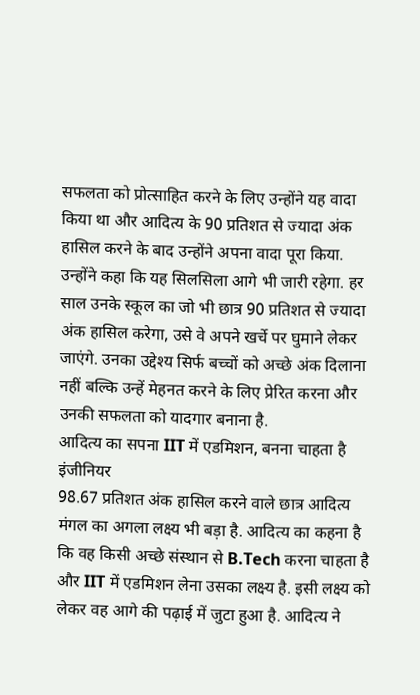सफलता को प्रोत्साहित करने के लिए उन्होंने यह वादा किया था और आदित्य के 90 प्रतिशत से ज्यादा अंक हासिल करने के बाद उन्होंने अपना वादा पूरा किया. उन्होंने कहा कि यह सिलसिला आगे भी जारी रहेगा. हर साल उनके स्कूल का जो भी छात्र 90 प्रतिशत से ज्यादा अंक हासिल करेगा, उसे वे अपने खर्चे पर घुमाने लेकर जाएंगे. उनका उद्देश्य सिर्फ बच्चों को अच्छे अंक दिलाना नहीं बल्कि उन्हें मेहनत करने के लिए प्रेरित करना और उनकी सफलता को यादगार बनाना है.
आदित्य का सपना IIT में एडमिशन, बनना चाहता है इंजीनियर
98.67 प्रतिशत अंक हासिल करने वाले छात्र आदित्य मंगल का अगला लक्ष्य भी बड़ा है. आदित्य का कहना है कि वह किसी अच्छे संस्थान से B.Tech करना चाहता है और IIT में एडमिशन लेना उसका लक्ष्य है. इसी लक्ष्य को लेकर वह आगे की पढ़ाई में जुटा हुआ है. आदित्य ने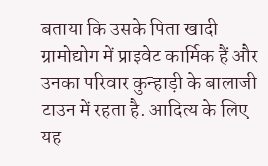बताया कि उसके पिता खादी ग्रामोद्योग में प्राइवेट कार्मिक हैं और उनका परिवार कुन्हाड़ी के बालाजी टाउन में रहता है. आदित्य के लिए यह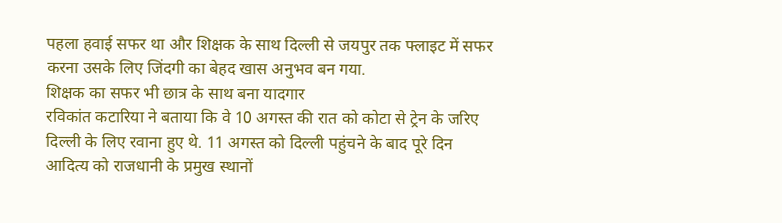पहला हवाई सफर था और शिक्षक के साथ दिल्ली से जयपुर तक फ्लाइट में सफर करना उसके लिए जिंदगी का बेहद खास अनुभव बन गया.
शिक्षक का सफर भी छात्र के साथ बना यादगार
रविकांत कटारिया ने बताया कि वे 10 अगस्त की रात को कोटा से ट्रेन के जरिए दिल्ली के लिए रवाना हुए थे. 11 अगस्त को दिल्ली पहुंचने के बाद पूरे दिन आदित्य को राजधानी के प्रमुख स्थानों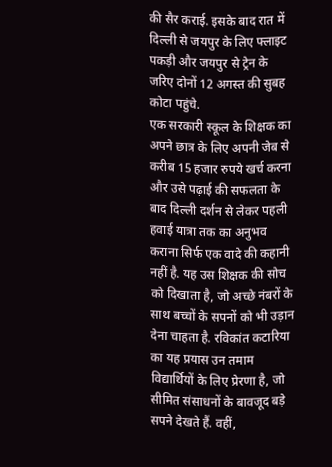की सैर कराई. इसके बाद रात में दिल्ली से जयपुर के लिए फ्लाइट पकड़ी और जयपुर से ट्रेन के जरिए दोनों 12 अगस्त की सुबह कोटा पहुंचे.
एक सरकारी स्कूल के शिक्षक का अपने छात्र के लिए अपनी जेब से करीब 15 हजार रुपये खर्च करना और उसे पढ़ाई की सफलता के बाद दिल्ली दर्शन से लेकर पहली हवाई यात्रा तक का अनुभव कराना सिर्फ एक वादे की कहानी नहीं है. यह उस शिक्षक की सोच को दिखाता है, जो अच्छे नंबरों के साथ बच्चों के सपनों को भी उड़ान देना चाहता है. रविकांत कटारिया का यह प्रयास उन तमाम विद्यार्थियों के लिए प्रेरणा है, जो सीमित संसाधनों के बावजूद बड़े सपने देखते हैं. वहीं,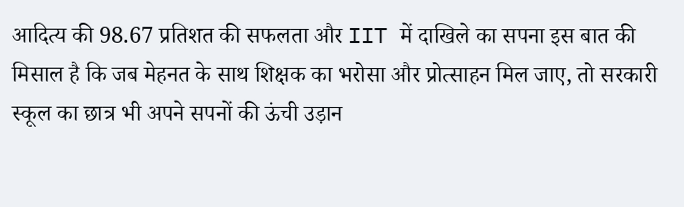आदित्य की 98.67 प्रतिशत की सफलता और IIT में दाखिले का सपना इस बात की मिसाल है कि जब मेहनत के साथ शिक्षक का भरोसा और प्रोत्साहन मिल जाए, तो सरकारी स्कूल का छात्र भी अपने सपनों की ऊंची उड़ान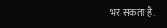भर सकता है.